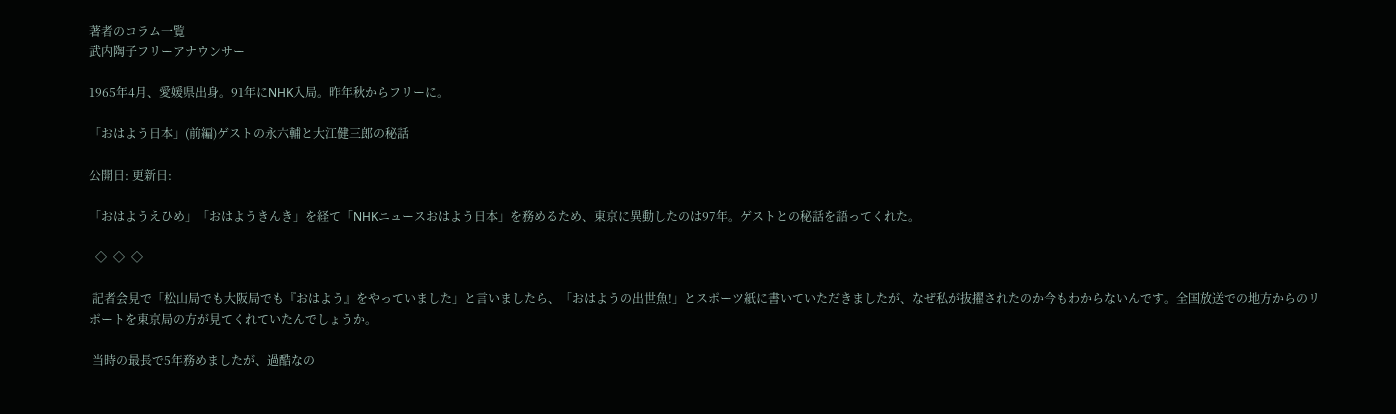著者のコラム一覧
武内陶子フリーアナウンサー

1965年4月、愛媛県出身。91年にNHK入局。昨年秋からフリーに。

「おはよう日本」(前編)ゲストの永六輔と大江健三郎の秘話

公開日: 更新日:

「おはようえひめ」「おはようきんき」を経て「NHKニュースおはよう日本」を務めるため、東京に異動したのは97年。ゲストとの秘話を語ってくれた。

  ◇  ◇  ◇

 記者会見で「松山局でも大阪局でも『おはよう』をやっていました」と言いましたら、「おはようの出世魚!」とスポーツ紙に書いていただきましたが、なぜ私が抜擢されたのか今もわからないんです。全国放送での地方からのリポートを東京局の方が見てくれていたんでしょうか。

 当時の最長で5年務めましたが、過酷なの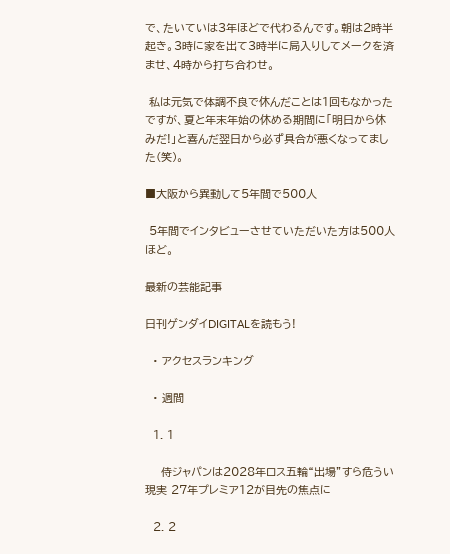で、たいていは3年ほどで代わるんです。朝は2時半起き。3時に家を出て3時半に局入りしてメークを済ませ、4時から打ち合わせ。

 私は元気で体調不良で休んだことは1回もなかったですが、夏と年末年始の休める期間に「明日から休みだ!」と喜んだ翌日から必ず具合が悪くなってました(笑)。

■大阪から異動して5年間で500人

 5年間でインタビューさせていただいた方は500人ほど。

最新の芸能記事

日刊ゲンダイDIGITALを読もう!

  • アクセスランキング

  • 週間

  1. 1

    侍ジャパンは2028年ロス五輪“出場”すら危うい現実 27年プレミア12が目先の焦点に

  2. 2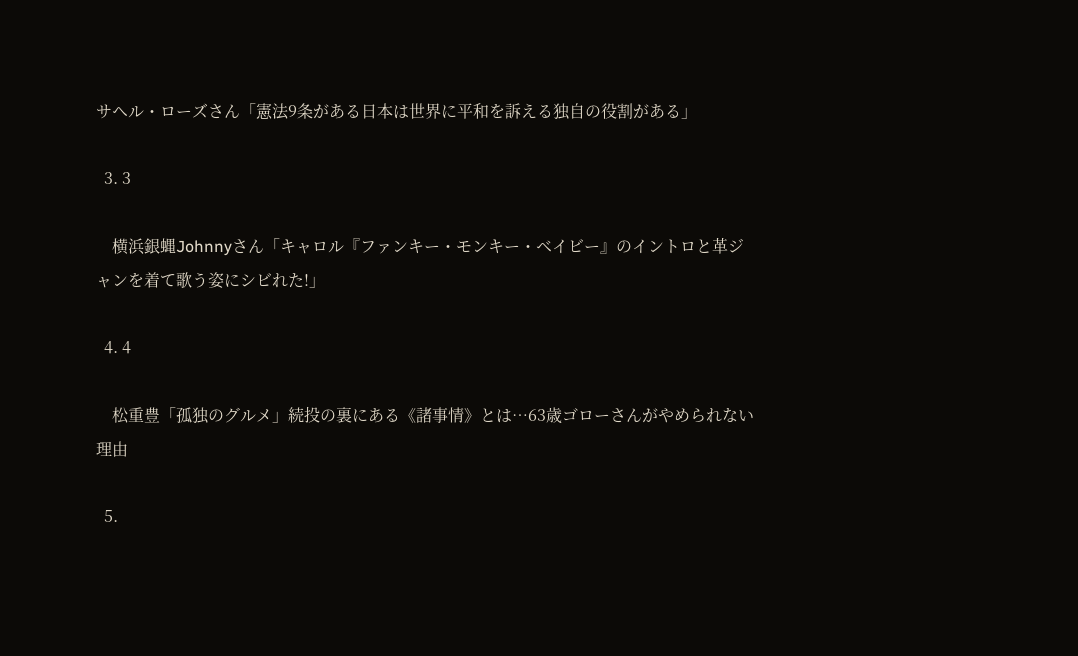サヘル・ローズさん「憲法9条がある日本は世界に平和を訴える独自の役割がある」

  3. 3

    横浜銀蝿Johnnyさん「キャロル『ファンキー・モンキー・ベイビー』のイントロと革ジャンを着て歌う姿にシビれた!」

  4. 4

    松重豊「孤独のグルメ」続投の裏にある《諸事情》とは…63歳ゴローさんがやめられない理由

  5.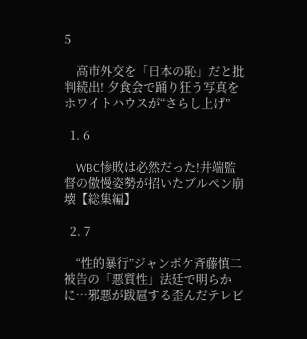5

    高市外交を「日本の恥」だと批判続出! 夕食会で踊り狂う写真をホワイトハウスが“さらし上げ”

  1. 6

    WBC惨敗は必然だった!井端監督の傲慢姿勢が招いたブルペン崩壊【総集編】

  2. 7

    “性的暴行”ジャンポケ斉藤慎二被告の「悪質性」法廷で明らかに…邪悪が跋扈する歪んだテレビ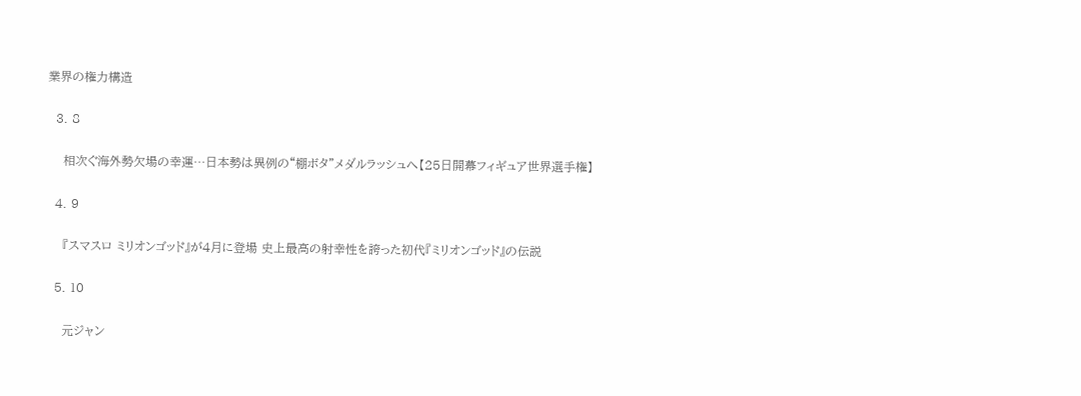業界の権力構造

  3. 8

    相次ぐ海外勢欠場の幸運…日本勢は異例の“棚ボタ”メダルラッシュへ【25日開幕フィギュア世界選手権】

  4. 9

    『スマスロ ミリオンゴッド』が4月に登場 史上最高の射幸性を誇った初代『ミリオンゴッド』の伝説

  5. 10

    元ジャン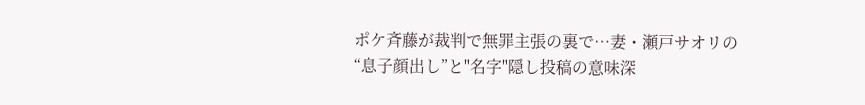ポケ斉藤が裁判で無罪主張の裏で…妻・瀬戸サオリの“息子顔出し”と"名字"隠し投稿の意味深